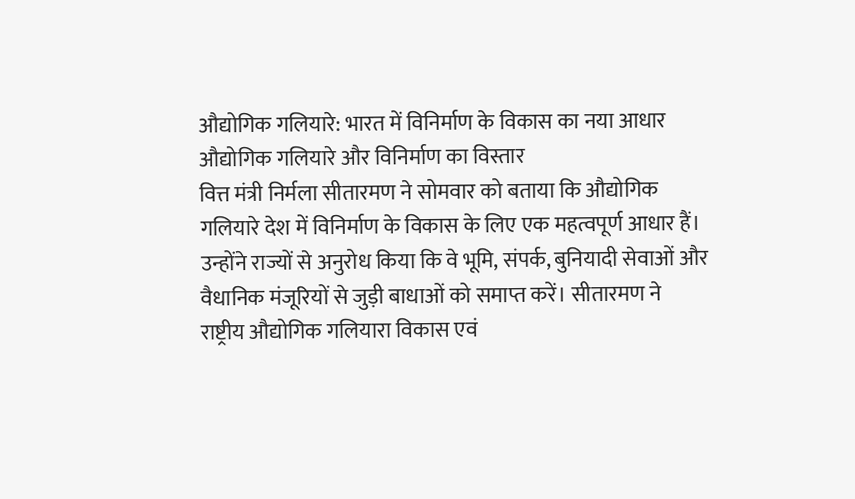औद्योगिक गलियारे: भारत में विनिर्माण के विकास का नया आधार
औद्योगिक गलियारे और विनिर्माण का विस्तार
वित्त मंत्री निर्मला सीतारमण ने सोमवार को बताया कि औद्योगिक गलियारे देश में विनिर्माण के विकास के लिए एक महत्वपूर्ण आधार हैं। उन्होंने राज्यों से अनुरोध किया कि वे भूमि, संपर्क, बुनियादी सेवाओं और वैधानिक मंजूरियों से जुड़ी बाधाओं को समाप्त करें। सीतारमण ने राष्ट्रीय औद्योगिक गलियारा विकास एवं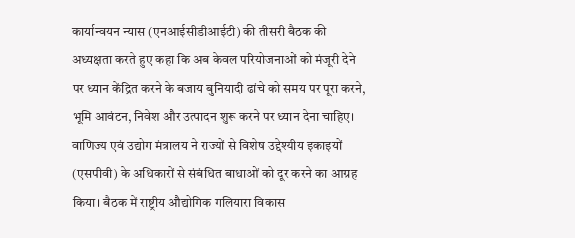कार्यान्वयन न्यास (एनआईसीडीआईटी) की तीसरी बैठक की अध्यक्षता करते हुए कहा कि अब केवल परियोजनाओं को मंजूरी देने पर ध्यान केंद्रित करने के बजाय बुनियादी ढांचे को समय पर पूरा करने, भूमि आवंटन, निवेश और उत्पादन शुरू करने पर ध्यान देना चाहिए।
वाणिज्य एवं उद्योग मंत्रालय ने राज्यों से विशेष उद्देश्यीय इकाइयों (एसपीवी) के अधिकारों से संबंधित बाधाओं को दूर करने का आग्रह किया। बैठक में राष्ट्रीय औद्योगिक गलियारा विकास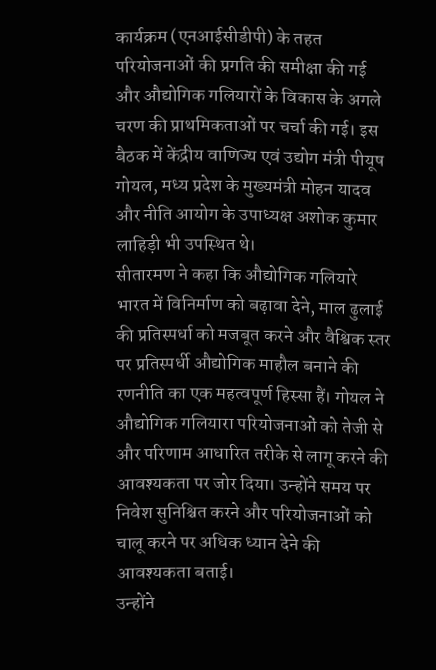कार्यक्रम (एनआईसीडीपी) के तहत परियोजनाओं की प्रगति की समीक्षा की गई और औद्योगिक गलियारों के विकास के अगले चरण की प्राथमिकताओं पर चर्चा की गई। इस बैठक में केंद्रीय वाणिज्य एवं उद्योग मंत्री पीयूष गोयल, मध्य प्रदेश के मुख्यमंत्री मोहन यादव और नीति आयोग के उपाध्यक्ष अशोक कुमार लाहिड़ी भी उपस्थित थे।
सीतारमण ने कहा कि औद्योगिक गलियारे भारत में विनिर्माण को बढ़ावा देने, माल ढुलाई की प्रतिस्पर्धा को मजबूत करने और वैश्विक स्तर पर प्रतिस्पर्धी औद्योगिक माहौल बनाने की रणनीति का एक महत्वपूर्ण हिस्सा हैं। गोयल ने औद्योगिक गलियारा परियोजनाओं को तेजी से और परिणाम आधारित तरीके से लागू करने की आवश्यकता पर जोर दिया। उन्होंने समय पर निवेश सुनिश्चित करने और परियोजनाओं को चालू करने पर अधिक ध्यान देने की आवश्यकता बताई।
उन्होंने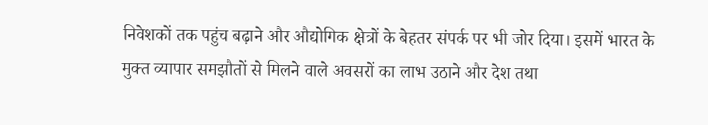निवेशकों तक पहुंच बढ़ाने और औद्योगिक क्षेत्रों के बेहतर संपर्क पर भी जोर दिया। इसमें भारत के मुक्त व्यापार समझौतों से मिलने वाले अवसरों का लाभ उठाने और देश तथा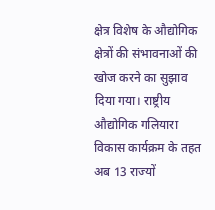क्षेत्र विशेष के औद्योगिक क्षेत्रों की संभावनाओं की खोज करने का सुझाव दिया गया। राष्ट्रीय औद्योगिक गलियारा विकास कार्यक्रम के तहत अब 13 राज्यों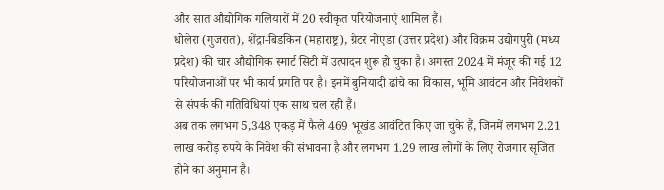और सात औद्योगिक गलियारों में 20 स्वीकृत परियोजनाएं शामिल हैं।
धोलेरा (गुजरात), शेंद्रा-बिडकिन (महाराष्ट्र), ग्रेटर नोएडा (उत्तर प्रदेश) और विक्रम उद्योगपुरी (मध्य प्रदेश) की चार औद्योगिक स्मार्ट सिटी में उत्पादन शुरू हो चुका है। अगस्त 2024 में मंजूर की गई 12 परियोजनाओं पर भी कार्य प्रगति पर है। इनमें बुनियादी ढांचे का विकास, भूमि आवंटन और निवेशकों से संपर्क की गतिविधियां एक साथ चल रही हैं।
अब तक लगभग 5,348 एकड़ में फैले 469 भूखंड आवंटित किए जा चुके हैं, जिनमें लगभग 2.21 लाख करोड़ रुपये के निवेश की संभावना है और लगभग 1.29 लाख लोगों के लिए रोजगार सृजित होने का अनुमान है।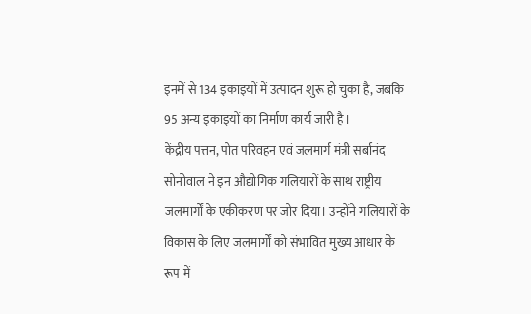इनमें से 134 इकाइयों में उत्पादन शुरू हो चुका है, जबकि 95 अन्य इकाइयों का निर्माण कार्य जारी है।
केंद्रीय पत्तन, पोत परिवहन एवं जलमार्ग मंत्री सर्बानंद सोनोवाल ने इन औद्योगिक गलियारों के साथ राष्ट्रीय जलमार्गों के एकीकरण पर जोर दिया। उन्होंने गलियारों के विकास के लिए जलमार्गों को संभावित मुख्य आधार के रूप में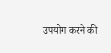उपयोग करने की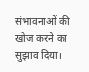संभावनाओं की खोज करने का सुझाव दिया।